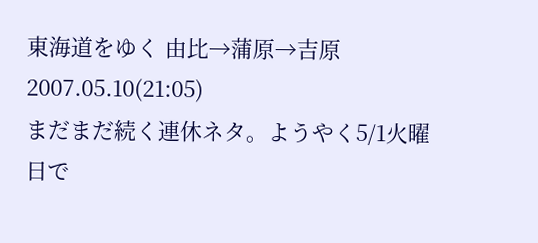東海道をゆく 由比→蒲原→吉原
2007.05.10(21:05)
まだまだ続く連休ネタ。ようやく5/1火曜日で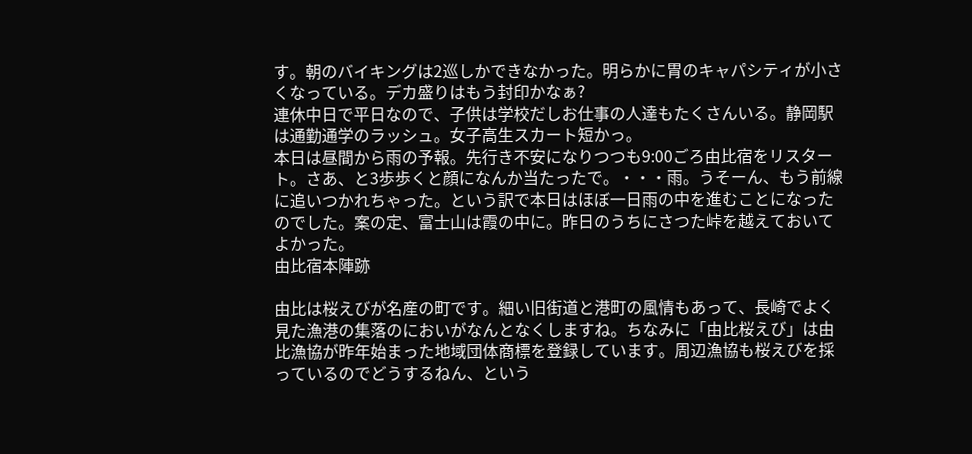す。朝のバイキングは2巡しかできなかった。明らかに胃のキャパシティが小さくなっている。デカ盛りはもう封印かなぁ?
連休中日で平日なので、子供は学校だしお仕事の人達もたくさんいる。静岡駅は通勤通学のラッシュ。女子高生スカート短かっ。
本日は昼間から雨の予報。先行き不安になりつつも9:00ごろ由比宿をリスタート。さあ、と3歩歩くと顔になんか当たったで。・・・雨。うそーん、もう前線に追いつかれちゃった。という訳で本日はほぼ一日雨の中を進むことになったのでした。案の定、富士山は霞の中に。昨日のうちにさつた峠を越えておいてよかった。
由比宿本陣跡

由比は桜えびが名産の町です。細い旧街道と港町の風情もあって、長崎でよく見た漁港の集落のにおいがなんとなくしますね。ちなみに「由比桜えび」は由比漁協が昨年始まった地域団体商標を登録しています。周辺漁協も桜えびを採っているのでどうするねん、という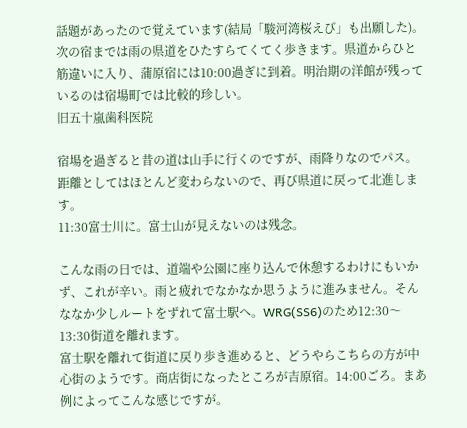話題があったので覚えています(結局「駿河湾桜えび」も出願した)。
次の宿までは雨の県道をひたすらてくてく歩きます。県道からひと筋違いに入り、蒲原宿には10:00過ぎに到着。明治期の洋館が残っているのは宿場町では比較的珍しい。
旧五十嵐歯科医院

宿場を過ぎると昔の道は山手に行くのですが、雨降りなのでパス。距離としてはほとんど変わらないので、再び県道に戻って北進します。
11:30富士川に。富士山が見えないのは残念。

こんな雨の日では、道端や公園に座り込んで休憩するわけにもいかず、これが辛い。雨と疲れでなかなか思うように進みません。そんななか少しルートをずれて富士駅へ。WRG(SS6)のため12:30〜13:30街道を離れます。
富士駅を離れて街道に戻り歩き進めると、どうやらこちらの方が中心街のようです。商店街になったところが吉原宿。14:00ごろ。まあ例によってこんな感じですが。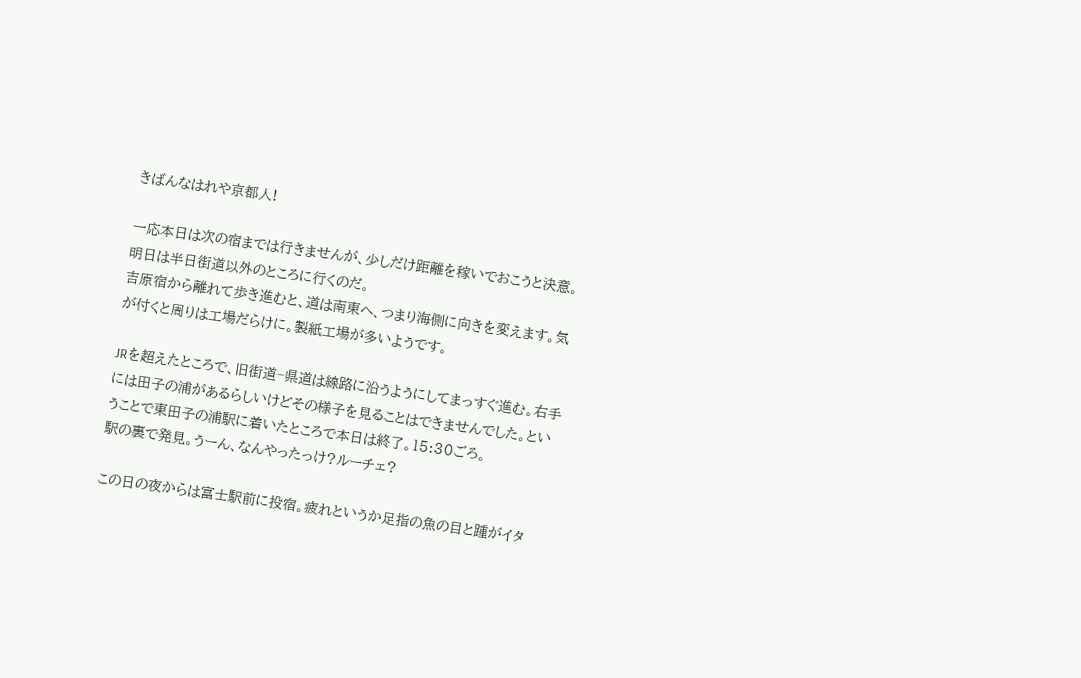きばんなはれや京都人!

一応本日は次の宿までは行きませんが、少しだけ距離を稼いでおこうと決意。明日は半日街道以外のところに行くのだ。
吉原宿から離れて歩き進むと、道は南東へ、つまり海側に向きを変えます。気が付くと周りは工場だらけに。製紙工場が多いようです。

JRを超えたところで、旧街道−県道は線路に沿うようにしてまっすぐ進む。右手には田子の浦があるらしいけどその様子を見ることはできませんでした。ということで東田子の浦駅に着いたところで本日は終了。15:30ごろ。
駅の裏で発見。うーん、なんやったっけ?ルーチェ?

この日の夜からは富士駅前に投宿。疲れというか足指の魚の目と踵がイタ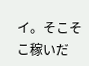イ。そこそこ稼いだ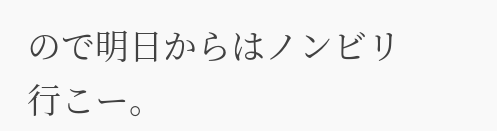ので明日からはノンビリ行こー。